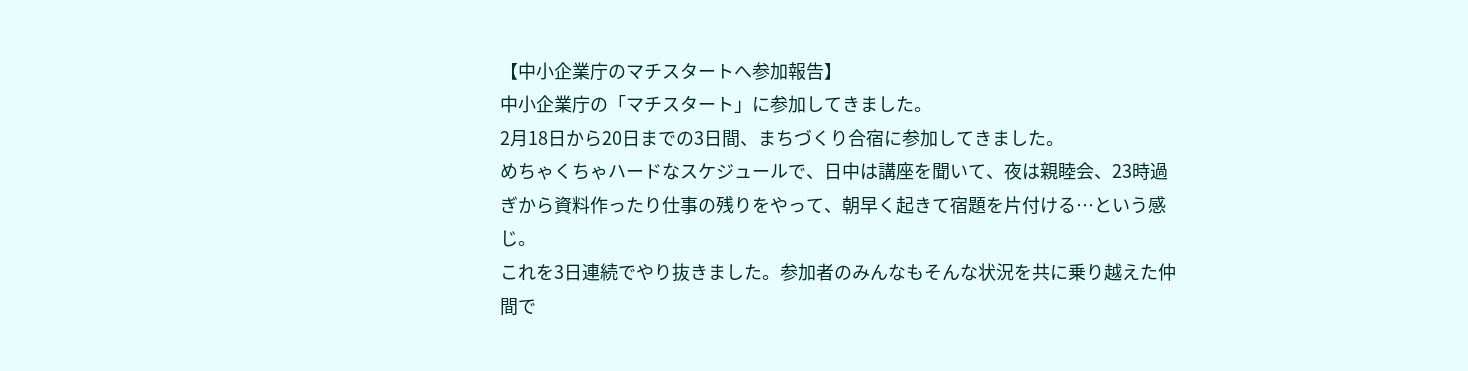【中小企業庁のマチスタートへ参加報告】
中小企業庁の「マチスタート」に参加してきました。
2月18日から20日までの3日間、まちづくり合宿に参加してきました。
めちゃくちゃハードなスケジュールで、日中は講座を聞いて、夜は親睦会、23時過ぎから資料作ったり仕事の残りをやって、朝早く起きて宿題を片付ける…という感じ。
これを3日連続でやり抜きました。参加者のみんなもそんな状況を共に乗り越えた仲間で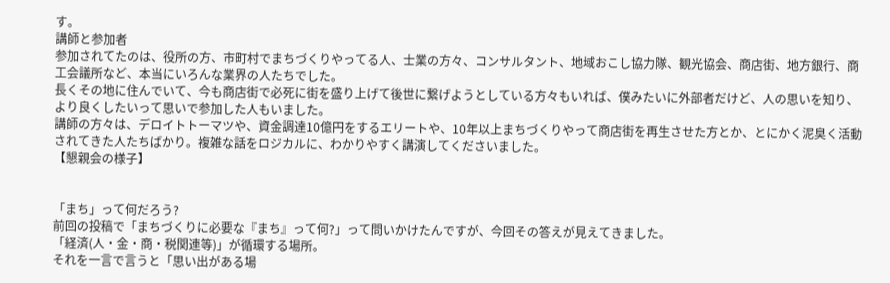す。
講師と参加者
参加されてたのは、役所の方、市町村でまちづくりやってる人、士業の方々、コンサルタント、地域おこし協力隊、観光協会、商店街、地方銀行、商工会議所など、本当にいろんな業界の人たちでした。
長くその地に住んでいて、今も商店街で必死に街を盛り上げて後世に繋げようとしている方々もいれば、僕みたいに外部者だけど、人の思いを知り、より良くしたいって思いで参加した人もいました。
講師の方々は、デロイトトーマツや、資金調達10億円をするエリートや、10年以上まちづくりやって商店街を再生させた方とか、とにかく泥臭く活動されてきた人たちばかり。複雑な話をロジカルに、わかりやすく講演してくださいました。
【懇親会の様子】


「まち」って何だろう?
前回の投稿で「まちづくりに必要な『まち』って何?」って問いかけたんですが、今回その答えが見えてきました。
「経済(人・金・商・税関連等)」が循環する場所。
それを一言で言うと「思い出がある場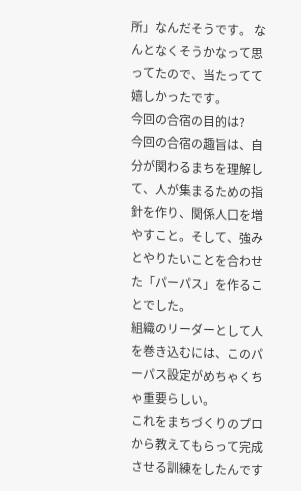所」なんだそうです。 なんとなくそうかなって思ってたので、当たってて嬉しかったです。
今回の合宿の目的は?
今回の合宿の趣旨は、自分が関わるまちを理解して、人が集まるための指針を作り、関係人口を増やすこと。そして、強みとやりたいことを合わせた「パーパス」を作ることでした。
組織のリーダーとして人を巻き込むには、このパーパス設定がめちゃくちゃ重要らしい。
これをまちづくりのプロから教えてもらって完成させる訓練をしたんです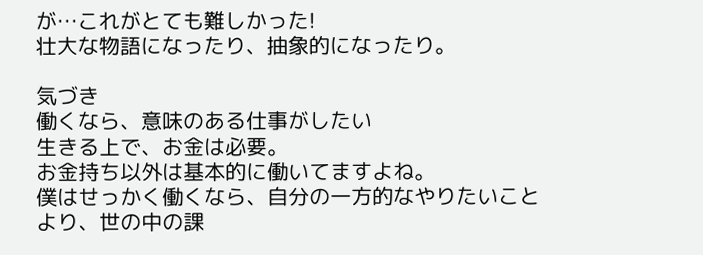が…これがとても難しかった!
壮大な物語になったり、抽象的になったり。

気づき
働くなら、意味のある仕事がしたい
生きる上で、お金は必要。
お金持ち以外は基本的に働いてますよね。
僕はせっかく働くなら、自分の一方的なやりたいことより、世の中の課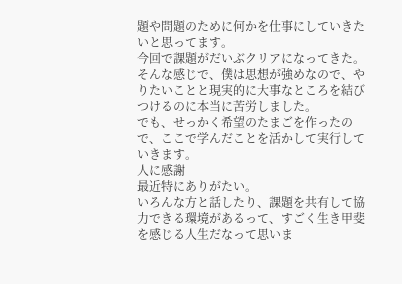題や問題のために何かを仕事にしていきたいと思ってます。
今回で課題がだいぶクリアになってきた。
そんな感じで、僕は思想が強めなので、やりたいことと現実的に大事なところを結びつけるのに本当に苦労しました。
でも、せっかく希望のたまごを作ったので、ここで学んだことを活かして実行していきます。
人に感謝
最近特にありがたい。
いろんな方と話したり、課題を共有して協力できる環境があるって、すごく生き甲斐を感じる人生だなって思いま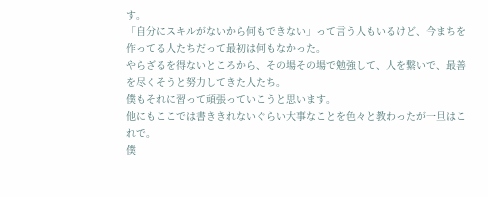す。
「自分にスキルがないから何もできない」って言う人もいるけど、今まちを作ってる人たちだって最初は何もなかった。
やらざるを得ないところから、その場その場で勉強して、人を繋いで、最善を尽くそうと努力してきた人たち。
僕もそれに習って頑張っていこうと思います。
他にもここでは書ききれないぐらい大事なことを色々と教わったが一旦はこれで。
僕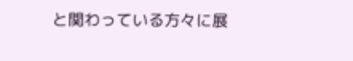と関わっている方々に展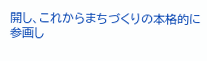開し、これからまちづくりの本格的に参画し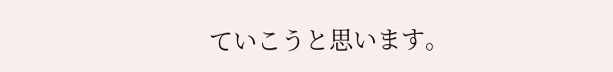ていこうと思います。